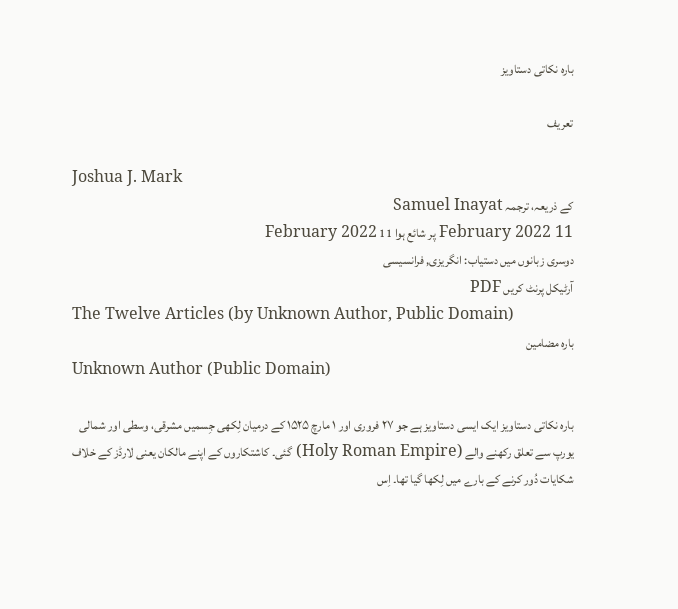بارہ نکاتی دستاویز

تعریف

Joshua J. Mark
کے ذریعہ، ترجمہ Samuel Inayat
11 February 2022 پر شائع ہوا 11 February 2022
دوسری زبانوں میں دستیاب: انگریزی, فرانسیسی
آرٹیکل پرنٹ کریں PDF
The Twelve Articles (by Unknown Author, Public Domain)
بارہ مضامین
Unknown Author (Public Domain)

بارہ نکاتی دستاویز ایک ایسی دستاویز ہے جو ۲۷ فروری اور ۱ مارچ ۱۵۲۵ کے درمیان لِکھی جِسمیں مشرقی، وسطی اور شمالی یورپ سے تعلق رکھنے والے (Holy Roman Empire) گئی۔ کاشتکاروں کے اپنے مالکان یعنی لارڈز کے خلاف شکایات دُور کرنے کے بارے میں لِکھا گیا تھا۔ اِس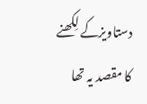دستاویزکے لِکھنے کا مقصد یہ تھا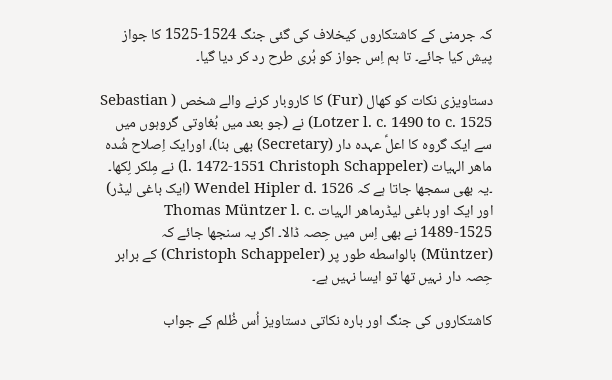کہ جرمنی کے کاشتکاروں کیخلاف کی گئی جنگ 1524-1525 کا جواز پیش کیا جائے۔ تا ہم اِس جواز کو بُری طرح رد کر دیا گیا۔

دستاویزی نکات کو کھال (Fur) کا کاروبار کرنے والے شخص ( Sebastian Lotzer l. c. 1490 to c. 1525) نے (جو بعد میں بُغاوتی گروہوں میں سے ایک گروہ کا اعلؑ عہدہ دار (Secretary) بھی بنا)، اورایک اِصلاح شُدہ ماهر الہیات (l. 1472-1551 Christoph Schappeler) نے مِلکر لِکھا۔ ۔یہ بھی سمجھا جاتا ہے کہ Wendel Hipler d. 1526 (ایک باغی لیڈر) اور ایک اور باغی لیڈرماهر الہیات Thomas Müntzer l. c. 1489-1525 نے بھی اِس میں حِصہ ڈالا۔ اگر یہ سنجھا جائے کہ (Müntzer) بالواسطه طور پر (Christoph Schappeler) کے برابر حِصہ دار نہیں تھا تو ایسا نہیں ہے۔

کاشتکاروں کی جنگ اور بارہ نکاتی دستاویز اُس ظُلم کے جواب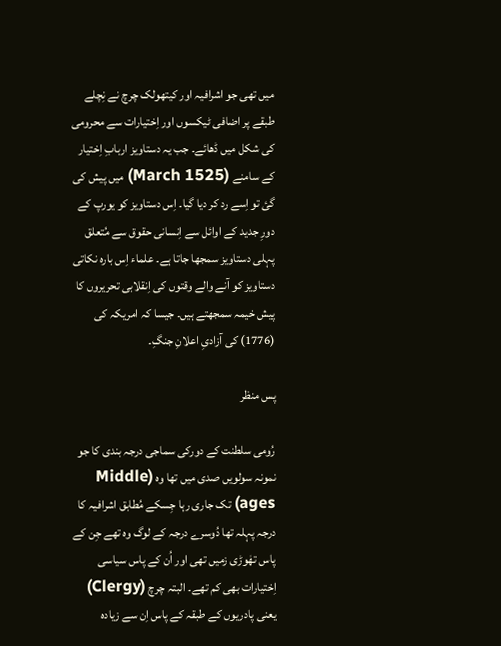میں تھی جو اشرافیہ اور کیتھولک چرچ نے نِچلے طبقے پر اضافی ٹیکسوں اور اِختیارات سے محرومی کی شکل میں ڈھائے۔ جب یہ دستاویز اربابِ اِختیار کے سامنے (March 1525) میں پیش کی گئ تو اِسے رد کر دیا گیا۔ اِس دستاویز کو یورپ کے دورِ جدید کے اوائل سے اِنسانی حقوق سے مُتعلق پہلی دستاویز سمجھا جاتا ہے۔ علماء اِس بارہ نکاتی دستاویز کو آنے والے وقتوں کی اِنقلابی تحریروں کا پیش خیمہ سمجھتے ہیں۔ جیسا کہ امریکہ کی (1776) کی آزادیِ اعلانِ جنگِ۔

پس منظر

رُومی سلطنت کے دورکی سماجی درجہ بندی کا جو نمونہ سولویں صدی میں تھا وہ (Middle ages) تک جاری رہا جِسکے مُطابق اشرافیہ کا درجہ پہلہ تھا دُوسرے درجہ کے لوگ وہ تھے جِن کے پاس تھٰوڑی زمیں تھی اور اُن کے پاس سیاسی اِختیارات بھی کم تھے۔ البتہ چرچ (Clergy) یعنی پادریوں کے طبقہ کے پاس اِن سے زیادہ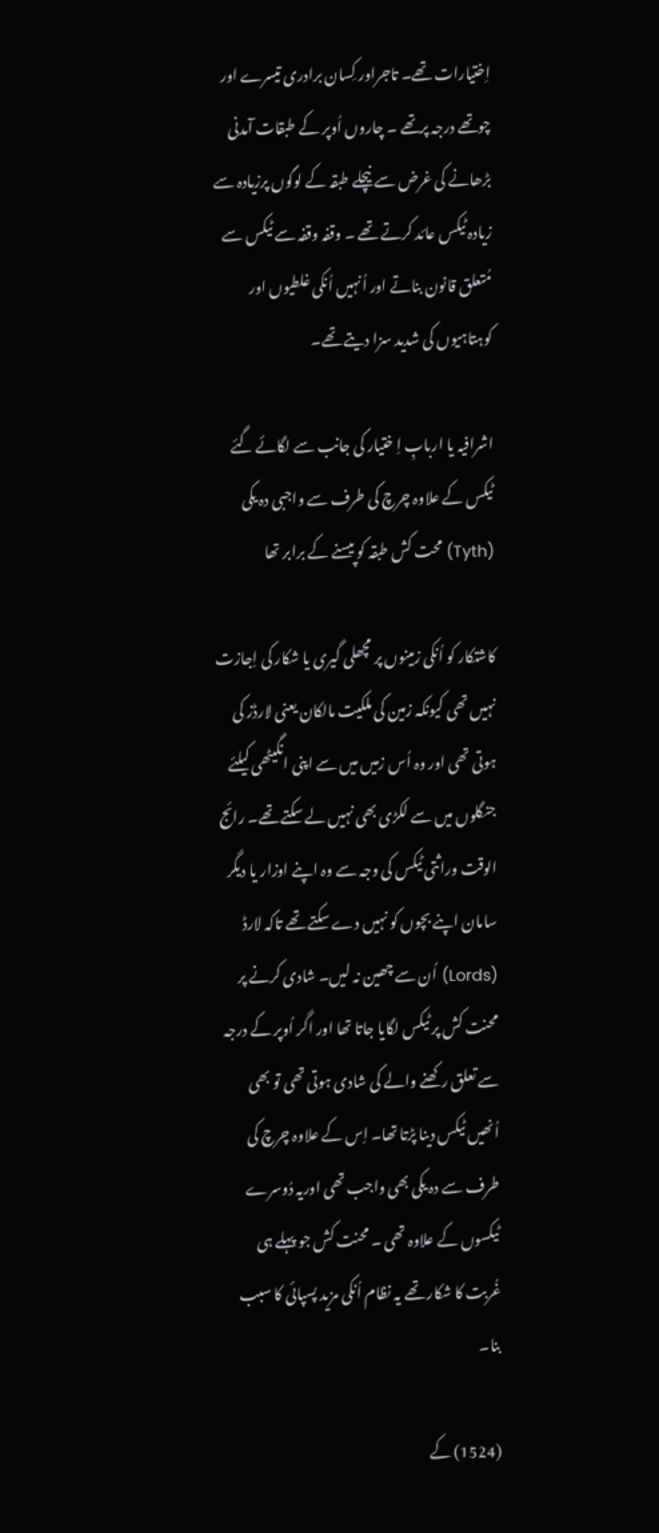اِختیارات تھے۔ تاجراور کِسان برادری تیسرے اور چوتھے درجہ پرتھے ۔ چاروں اُوپر کے طبقات آمدنی بڑھانے کی غرض سے نیچلے طبقہ کے لوگوں پرزیادہ سے زیادہ ٹیکس عائد کرتے تھے ۔ وقفہ وقفہ سے ٹیکس سے مُتعلق قانون بناتے اور اُنہیں اُنکی غلطیوں اور کوہتاہیوں کی شدید سزا دیتے تھے۔

اشرافیہ یا اربابِ اِ ختیار کی جانب سے لگائے گئے ٹیکس کے علاوہ چرچ کی طرف سے واجبی دہ یکی (Tyth) محت کش طبقہ کو پیسنے کے برابر تھا

کاشتکار کو اُنکی زمینوں پر مچھلی گیری یا شکار کی اِجازت نہیں تھی کیونکہ زمین کی ملکیت مالکان یعنی لارڈز کی ہوتی تھی اور وہ اُس زمیں میں سے اپنی انگیٹھی کیلئے جنگلوں میں سے لکڑی بھی نہیں لے سکتے تھے۔ رائج الوقت وراثتی ٹیکس کی وجہ سے وہ اپنے اوزار یا دیگر سامان اپنے بچوں کو نہیں دے سکتے تھے تاکہ لارڈ (Lords) اُن سے چھین نہ لیں۔ شادی کرنے پر محنت کش پر ٹیکس لگایا جاتا تھا اور اگر اُوپر کے درجہ سے تعلق رکھنے والے کی شادی ہوتی تھی تو بھی اُنھیں ٹیکس دینا پڑتا تھا۔ اِس کے علاوہ چرچ کی طرف سے دہ یکی بھی واجب تھی اوریہ دُوسرے ٹیکسوں کے علاوہ تھی ۔ محنت کش جو پہلے ہی غُربت کا شکار تھے یہ نظام اُنکی مزید پسپائی کا سبب بنا۔

(1524) کے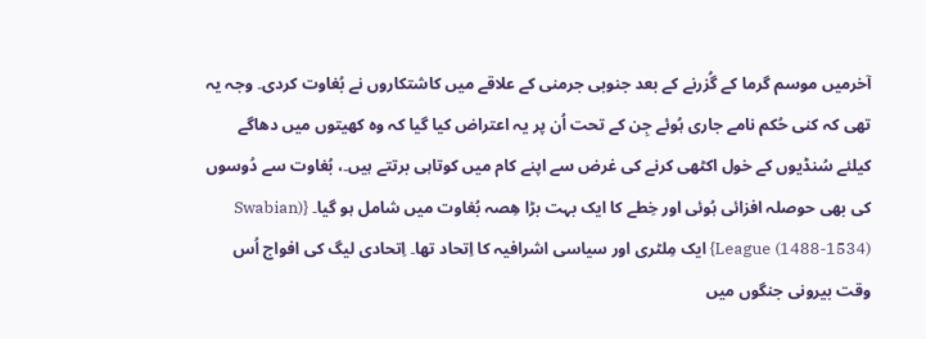آخرمیں موسم گرما کے گُزرنے کے بعد جنوبی جرمنی کے علاقے میں کاشتکاروں نے بُغاوت کردی۔ وجہ یہ تھی کہ کنی حُکم نامے جاری ہُوئے جِن کے تحت اُن پر یہ اعتراض کیا گیا کہ وہ کھیتوں میں دھاگے کیلئے سُنڈیوں کے خول اکٹھی کرنے کی غرض سے اپنے کام میں کوتاہی برتتے ہیں۔، بُغاوت سے دُوسوں کی بھی حوصلہ افزائی ہُوئی اور خِطے کا ایک بہت بڑا ھِصہ بُغاوت میں شامل ہو گیا۔ {(Swabian League (1488-1534)} ایک مِلٹری اور سیاسی اشرافیہ کا اِتحاد تھا۔ اِتحادی لیگ کی افواج اُس وقت بیرونی جنگوں میں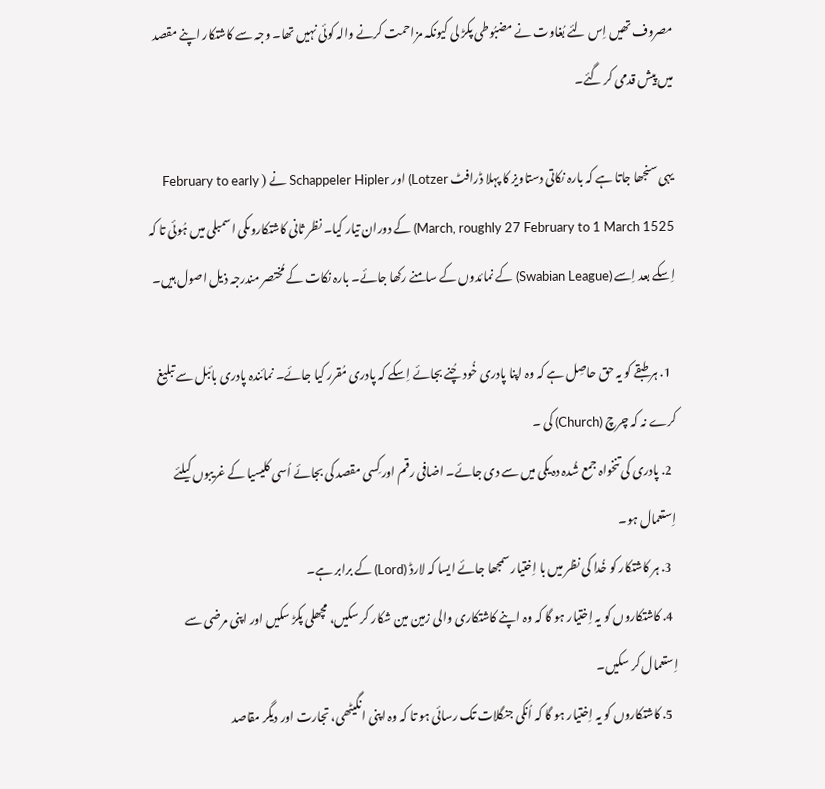مصروف تھیں اِس لئے بُغاوت نے مضبُوطی پکڑ لی کیونکہ مزاحمت کرنے والہ کوئی نہیں تھا۔ وجہ سے کاشتکار اپنے مقصد میں پیش قدمی کر گئے۔

یہی سنجھا جاتا ہے کہ بارہ نکاتی دستاویز کا پہلا ڈرافٹ Lotzer) اور Schappeler Hipler نے ( February to early March, roughly 27 February to 1 March 1525) کے دوران تیار کیا۔ نظر ثانی کاشتکاروںکی اسمبلی میں ہُوئی تا کہ اِسکے بعد اِسے (Swabian League) کے نمائدوں کے سامنے رکھا جائے۔ بارہ نکات کے مُختصر مندرجہ ذیل اصول ہیں۔

  1. ہر طبقے کو یہ حق حاصِل ہے کہ وہ اپنا پادری خُود چُنے بجائے اِسکے کہ پادری مُقرر کیا جائے۔ نمائندہ پادری بائبل سے تبلیغ کرے نہ کہ چرچ (Church) کی ۔
  2. پادری کی تنخواہ جمع شُدہ دہ یکی میں سے دی جائے۔ اضافی رقم اور کِسی مقصد کی بجائے اُسی کلیسیا کے غریبوں کیلئے اِستعمال ہو۔
  3. ہر کاشتکار کو خُدا کی نظر میں با اِختیار سمجھا جائے ایسا کہ لارڈ (Lord) کے برابر ہے۔
  4. کاشتکاروں کو یہ اِختیار ہو گا کہ وہ اپنے کاشتکاری والی زمین مین شکار کر سکیں، مچھلی پکڑ سکیں اور اپنی مرضی سے اِستعمال کر سکیں۔
  5. کاشتکاروں کو یہ اِختیار ہو گا کہ اُنکی جنگلات تک رسائی ہو تا کہ وہ اپنی انگیٹھی، تجارت اور دیگر مقاصد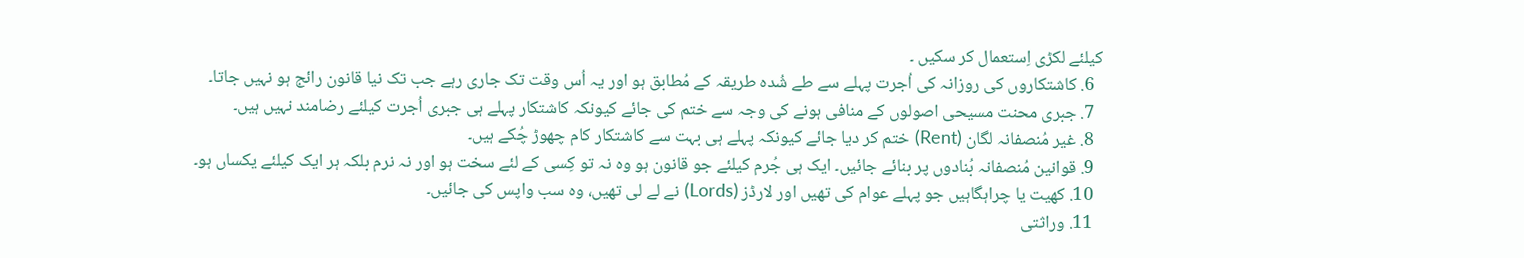کیلئے لکڑی اِستعمال کر سکیں ۔
  6. کاشتکاروں کی روزانہ کی اُجرت پہلے سے طے شُدہ طریقہ کے مُطابق ہو اور یہ اُس وقت تک جاری رہے جب تک نیا قانون رائج ہو نہیں جاتا۔
  7. جبری محنت مسیحی اصولوں کے منافی ہونے کی وجہ سے ختم کی جائے کیونکہ کاشتکار پہلے ہی جبری اُجرت کیلئے رضامند نہیں ہیں۔
  8. غیر مُنصفانہ لگان (Rent) ختم کر دیا جائے کیونکہ پہلے ہی بہت سے کاشتکار کام چھوڑ چُکے ہیں۔
  9. قوانین مُنصفانہ بُنادوں پر بنائے جائیں۔ ایک ہی جُرم کیلئے جو قانون ہو وہ نہ تو کِسی کے لئے سخت ہو اور نہ نرم بلکہ ہر ایک کیلئے یکساں ہو۔
  10. کھیت یا چراہگاہیں جو پہلے عوام کی تھیں اور لارڈز (Lords) نے لے لی تھیں، وہ سب واپس کی جائیں۔
  11. وراثتی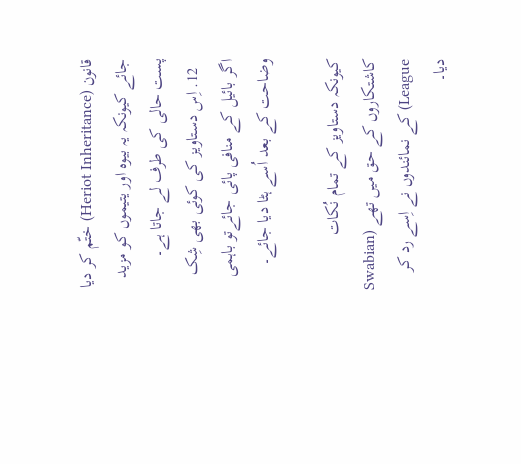قانون (Heriot Inheritance) ختّم کر دیا جائے کیونکہ یہ بیوہ اور یتیموں کو مزید پست حالی کی طرف لے جاتا ہے۔
  12. اِس دستاویز کی کوئی بھی شِک اگر بائیل کے منافی پائی جائےتو باہمی وضاحت کے بعد اُسے ہٹا دیا جائے۔

کیونکہ دستاویز کے تمام نُکات کاشتکاروں کے حق میں تھے (Swabian League) کے نمائندوں نے اِسے رد کر دیا۔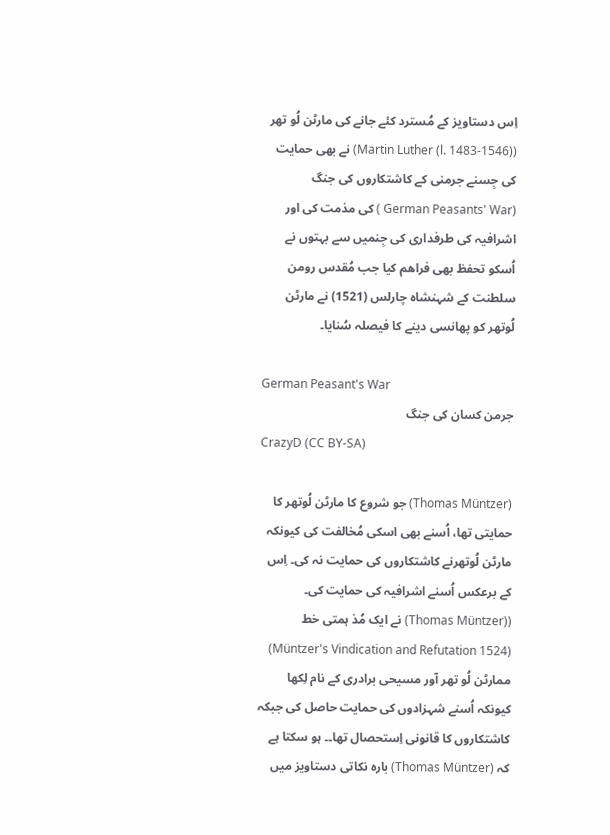اِس دستاویز کے مُسترد کئے جانے کی مارٹن لُو تھر (Martin Luther (l. 1483-1546)) نے بھی حمایت کی جِسنے جرمنی کے کاشتکاروں کی جنگ (German Peasants' War ) کی مذمت کی اور اشرافیہ کی طرفداری کی جِنمیں سے بہتوں نے اُسکو تحفظ بھی فراهم کیا جب مُقدس رومن سلطنت کے شہنشاہ چارلس (1521) نے مارٹن لُوتھر کو پھانسی دینے کا فیصلہ سُنایا۔

German Peasant's War
جرمن کسان کی جنگ
CrazyD (CC BY-SA)

(Thomas Müntzer) جو شروع کا مارٹن لُوتھر کا حمایتی تھا، اُسنے بھی اسکی مُخالفت کی کیونکہ مارٹن لُوتھرنے کاشتکاروں کی حمایت نہ کی۔ اِس کے برعکس اُسنے اشرافیہ کی حمایت کی۔ ((Thomas Müntzer) نے ایک مُذ ہمتی خط (Müntzer's Vindication and Refutation 1524) ممارٹن لُو تھر آور مسیحی برادری کے نام لِکھا کیونکہ اُسنے شہزادوں کی حمایت حاصل کی جبکہ کاشتکاروں کا قانونی اِستحصال تھا۔۔ ہو سکتا ہے کہ (Thomas Müntzer) بارہ نکاتی دستاویز میں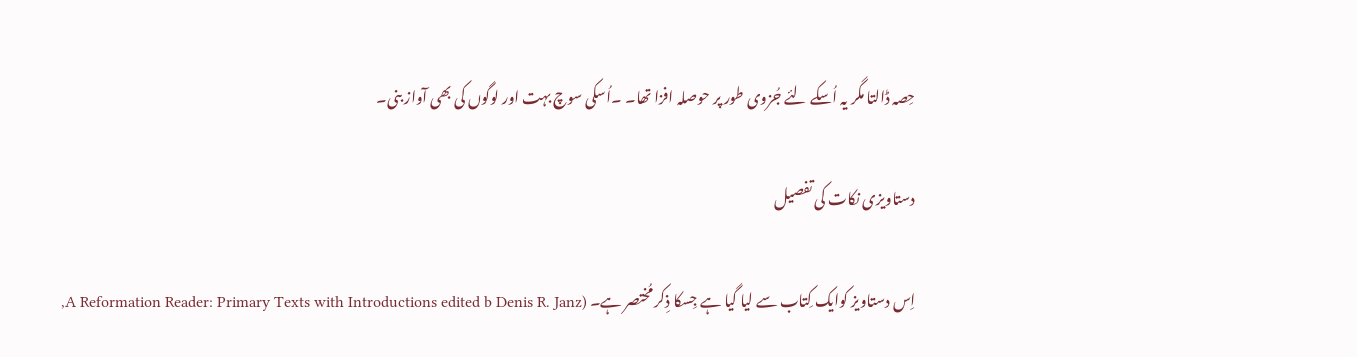حِصہ ڈالتا مگر یہ اُسکے لئے جُزوی طور پر حوصلہ افزا تھا۔ ۔اُسکی سوچ بہت اور لوگوں کی بھی آواز بنی۔

دستاویزی نکات کی تفصیل

اِس دستاویز کوایک کِتاب سے لیا گیا ہے جِسکا ذِکر مُختصر ہے۔ (A Reformation Reader: Primary Texts with Introductions edited b Denis R. Janz,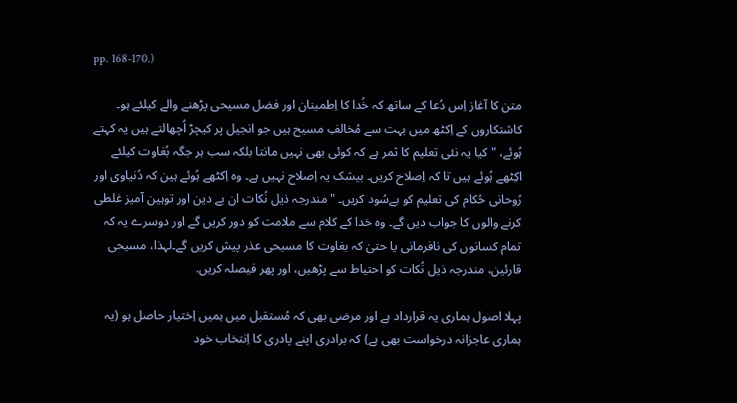pp. 168-170.)

متن کا آغاز اِس دُعا کے ساتھ کہ خُدا کا اِطمینان اور فضل مسیحی پڑھنے والے کیلئے ہو۔ کاشتکاروں کے اِکٹھ میں بہت سے مُخالفِ مسیح ہیں جو انجیل پر کیچڑ اُچھالتے ہیں یہ کہتے ہُوئے، "کیا یہ نئی تعلیم کا ثمر ہے کہ کوئی بھی نہیں مانتا بلکہ سب ہر جگہ بُغاوت کیلئے اکِٹھے ہُوئے ہیں تا کہ اِصلاح کریں۔ بیشک یہ اِصلاح نہیں ہے۔ وہ اِکٹھے ہُوئے ہین کہ دُنیاوی اور رُوحانی حُکام کی تعلیم کو بےسُود کریں۔ "مندرجہ ذیل نُکات ان بے دین اور توہین آمیز غلطی کرنے والوں کا جواب دیں گے۔ وہ خدا کے کلام سے ملامت کو دور کریں گے اور دوسرے یہ کہ تمام کسانوں کی نافرمانی یا حتیٰ کہ بغاوت کا مسیحی عذر پیش کریں گے۔لہذا، مسیحی قارئین، مندرجہ ذیل نُکات کو احتیاط سے پڑھیں، اور پھر فیصلہ کریں.

پہلا اصول ہماری یہ قرارداد ہے اور مرضی بھی کہ مُستقبل میں ہمیں اِختیار حاصل ہو (یہ ہماری عاجزانہ درخواست بھی ہے) کہ برادری اپنے پادری کا اِنتخاب خود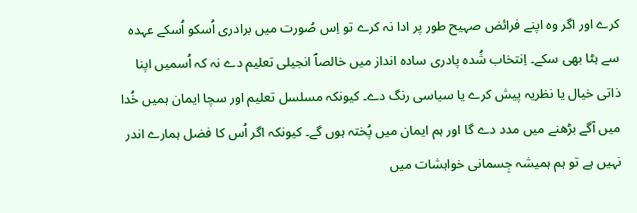کرے اور اگر وہ اپنے فرائض صہیح طور پر ادا نہ کرے تو اِس صُورت میں برادری اُسکو اُسکے عہدہ سے ہٹا بھی سکے۔ اِنتخاب شُدہ پادری سادہ انداز میں خالصاؐ انجیلی تعلیم دے نہ کہ اُسمیں اپنا ذاتی خیال یا نظریہ پیش کرے یا سیاسی رنگ دے۔ کیونکہ مسلسل تعلیم اور سچا ایمان ہمیں خُدا میں آگے بڑھنے میں مدد دے گا اور ہم ایمان میں پُختہ ہوں گے۔ کیونکہ اگر اُس کا فضل ہمارے اندر نہیں ہے تو ہم ہمیشہ جِسمانی خواہشات میں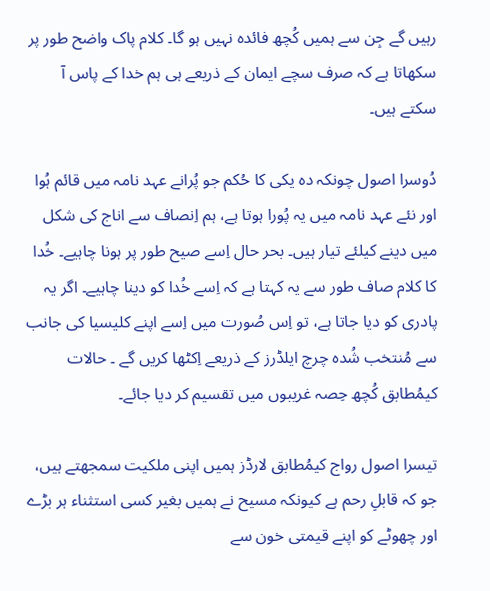رہیں گے جِن سے ہمیں کُچھ فائدہ نہیں ہو گا۔ کلام پاک واضح طور پر سکھاتا ہے کہ صرف سچے ایمان کے ذریعے ہی ہم خدا کے پاس آ سکتے ہیں۔

دُوسرا اصول چونکہ دہ یکی کا حُکم جو پُرانے عہد نامہ میں قائم ہُوا اور نئے عہد نامہ میں یہ پُورا ہوتا ہے، ہم اِنصاف سے اناج کی شکل میں دینے کیلئے تیار ہیں۔ بحر حال اِسے صیح طور پر ہونا چاہیے۔ خُدا کا کلام صاف طور سے یہ کہتا ہے کہ اِسے خُدا کو دینا چاہیے۔ اگر یہ پادری کو دیا جاتا ہے، تو اِس صُورت میں اِسے اپنے کلیسیا کی جانب سے مُنتخب شُدہ چرچ ایلڈرز کے ذریعے اِکٹھا کریں گے ۔ حالات کیمُطابق کُچھ حِصہ غریبوں میں تقسیم کر دیا جائے۔

تیسرا اصول رواج کیمُطابق لارڈز ہمیں اپنی ملکیت سمجھتے ہیں، جو کہ قابلِ رحم ہے کیونکہ مسیح نے ہمیں بغیر کسی استثناء ہر بڑے اور چھوٹے کو اپنے قیمتی خون سے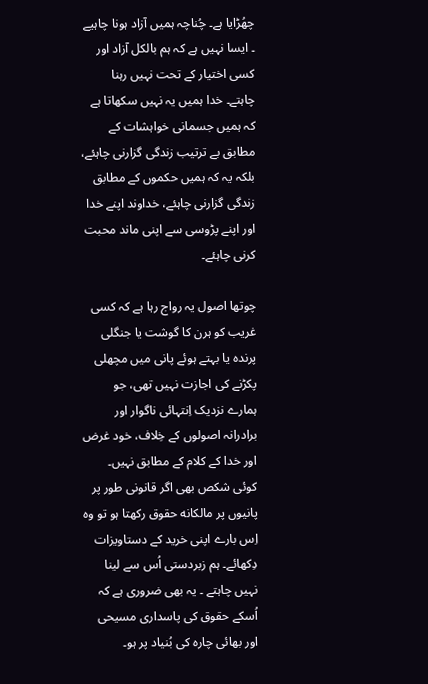چھُڑایا ہے۔ چُناچہ ہمیں آزاد ہونا چاہیے ۔ ایسا نہیں ہے کہ ہم بالکل آزاد اور کسی اختیار کے تحت نہیں رہنا چاہتے۔ خدا ہمیں یہ نہیں سکھاتا ہے کہ ہمیں جسمانی خواہشات کے مطابق بے ترتیب زندگی گزارنی چاہئے، بلکہ یہ کہ ہمیں حکموں کے مطابق زندگی گزارنی چاہئے، خداوند اپنے خدا اور اپنے پڑوسی سے اپنی ماند محبت کرنی چاہئے۔

چوتھا اصول یہ رواج رہا ہے کہ کسی غریب کو ہرن کا گوشت یا جنگلی پرندہ یا بہتے ہوئے پانی میں مچھلی پکڑنے کی اجازت نہیں تھی، جو ہمارے نزدیک اِنتہائی ناگوار اور برادرانہ اصولوں کے خِلاف، خود غرض اور خدا کے کلام کے مطابق نہیں۔ کوئی شکص بھی اگر قانونی طور پر پانیوں پر مالکانه حقوق رکھتا ہو تو وہ اِس بارے اپنی خرید کے دستاویزات دِکھائے۔ ہم زبردستی اُس سے لینا نہیں چاہتے ۔ یہ بھی ضروری ہے کہ اُسکے حقوق کی پاسداری مسیحی اور بھائی چارہ کی بُنیاد پر ہو۔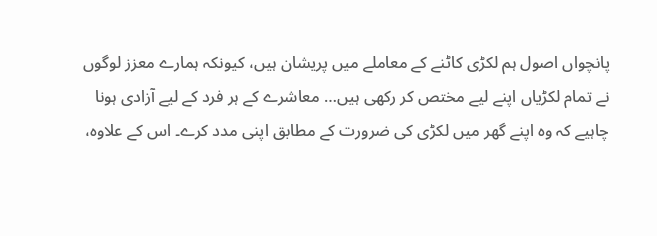پانچواں اصول ہم لکڑی کاٹنے کے معاملے میں پریشان ہیں، کیونکہ ہمارے معزز لوگوں نے تمام لکڑیاں اپنے لیے مختص کر رکھی ہیں… معاشرے کے ہر فرد کے لیے آزادی ہونا چاہیے کہ وہ اپنے گھر میں لکڑی کی ضرورت کے مطابق اپنی مدد کرے۔ اس کے علاوہ،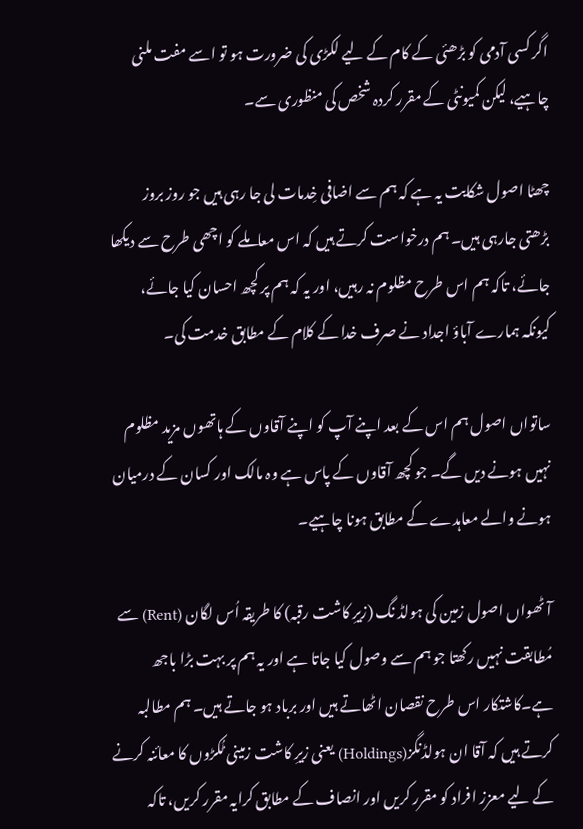اگر کسی آدمی کو بڑھئی کے کام کے لیے لکڑی کی ضرورت ہو تو اسے مفت ملنی چاہیے، لیکن کمیونٹی کے مقرر کردہ شخص کی منظوری سے۔

چھٹا اصول شکایت یہ ہے کہ ہم سے اضافی خِدمات لی جا رہی ہیں جو روز بروز بڑھتی جارہی ہیں۔ ہم درخواست کرتے ہیں کہ اس معاملے کو اچھی طرح سے دیکھا جائے، تاکہ ہم اس طرح مظلوم نہ رہیں، اور یہ کہ ہم پر کچھ احسان کیا جائے، کیونکہ ہمارے آباؤ اجداد نے صرف خدا کے کلام کے مطابق خدمت کی۔

ساتواں اصول ہم اس کے بعد اپنے آپ کو اپنے آقاوں کے ہاتھوں مزید مظلوم نہیں ہونے دیں گے۔ جو کچھ آقاوں کے پاس ہے وہ مالک اور کسان کے درمیان ہونے والے معاہدے کے مطابق ہونا چاہیے۔

آٹھواں اصول زمین کی ہولڈ نگ (زیرِ کاشت رقبہ) کا طریقہ اُس لگان (Rent) سے مُطابقت نہیں رکھتا جو ہم سے وصول کیا جاتا ہے اور یہ ہم پر بہت بڑا باجھ ہے۔کاشتکار اس طرح نقصان اٹھاتے ہیں اور برباد ہو جاتے ہیں۔ ہم مطالبہ کرتے ہیں کہ آقا ان ہولڈنگز(Holdings) یعنی زیرِ کاشت زمینی ٹُکڑوں کا معائنہ کرنے کے لیے معزز افراد کو مقرر کریں اور انصاف کے مطابق کرایہ مقرر کریں، تاکہ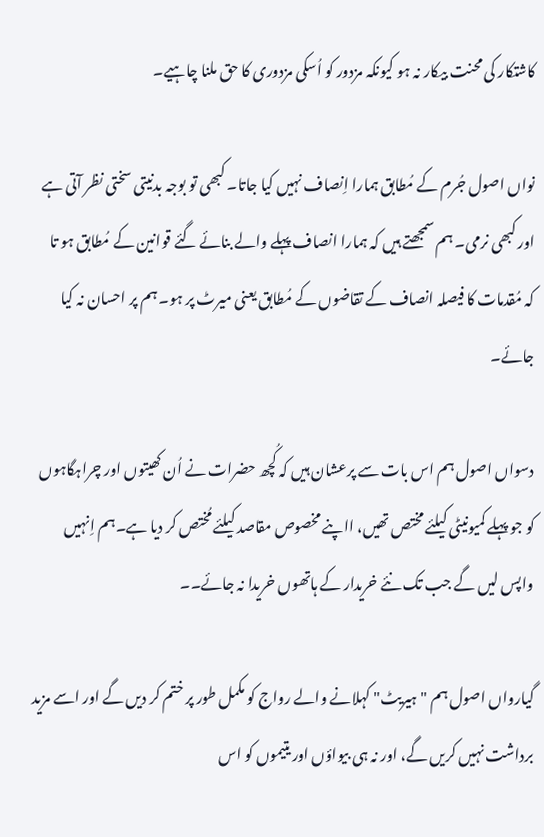کاشتکار کی محنت بیکار نہ ہو کیونکہ مزدور کو اُسکی مزدوری کا حق ملنا چاہیے۔

نواں اصول جُرم کے مُطابق ہمارا اِنصاف نہیں کیا جاتا۔ کبھی تو بوجہ بدنیتی سختی نظر آتی ہے اور کبھی نرمی۔ ہم سمجھتے ہیں کہ ہمارا انصاف پہلے والے بنائے گئے قوانین کے مُطابق ہو تا کہ مُقدمات کا فیصلہ انصاف کے تقاضوں کے مُطابق یعنی میرٹ پر ہو۔ ہم پر احسان نہ کیا جائے۔

دسواں اصول ہم اس بات سے پرعشان ہیں کہ کُچھ حضرات نے اُن کھیتوں اور چراہگاہوں کو جو پہلے کمیونیٹی کیلئے مختص تھیں، ااپنے مخصوص مقاصد کیلئے مُختص کر دیا ہے۔ہم اِنہیں واپس لیں گے جب تک نئے خریدار کے ہاتھوں خریدا نہ جائے۔۔

گیارواں اصول ہم "ہیریٹ" کہلانے والے رواج کو مکمل طور پر ختم کر دیں گے اور اسے مزید برداشت نہیں کریں گے، اور نہ ہی بیواؤں اور یتیموں کو اس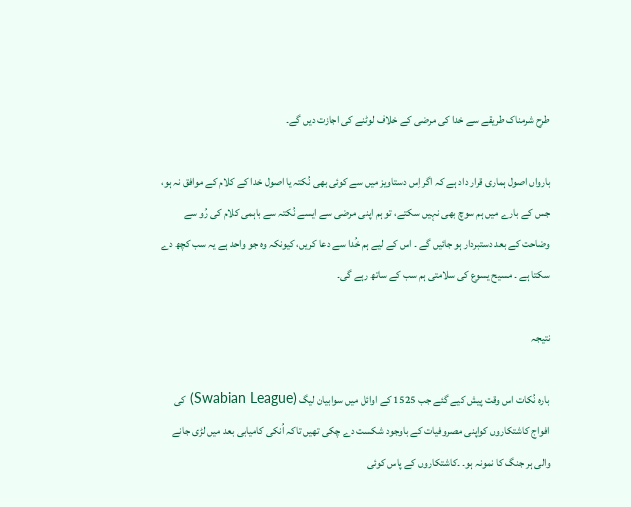طرح شرمناک طریقے سے خدا کی مرضی کے خلاف لوٹنے کی اجازت دیں گے۔

بارواں اصول ہماری قرار داد ہے کہ اگر اِس دستاویز میں سے کوئی بھی نُکتہ یا اصول خدا کے کلام کے موافق نہ ہو، جس کے بارے میں ہم سوچ بھی نہیں سکتے، تو ہم اپنی مرضی سے ایسے نُکتہ سے باہمی کلام کی رُو سے وضاحت کے بعد دستبردار ہو جائیں گے ۔ اس کے لیے ہم خُدا سے دعا کریں، کیونکہ وہ جو واحد ہے یہ سب کچھ دے سکتا ہے ۔ مسیح یسوع کی سلامتی ہم سب کے ساتھ رہے گی۔

نتیجہ

بارہ نُکات اس وقت پیش کیے گئے جب 1525 کے اوائل میں سوابیان لیگ (Swabian League) کی افواج کاشتکاروں کواپنی مصروفیات کے باوجود شکست دے چکی تھیں تاکہ اُنکی کامیابی بعد میں لڑی جانے والی ہر جنگ کا نمونہ ہو۔ ۔کاشتکاروں کے پاس کوئی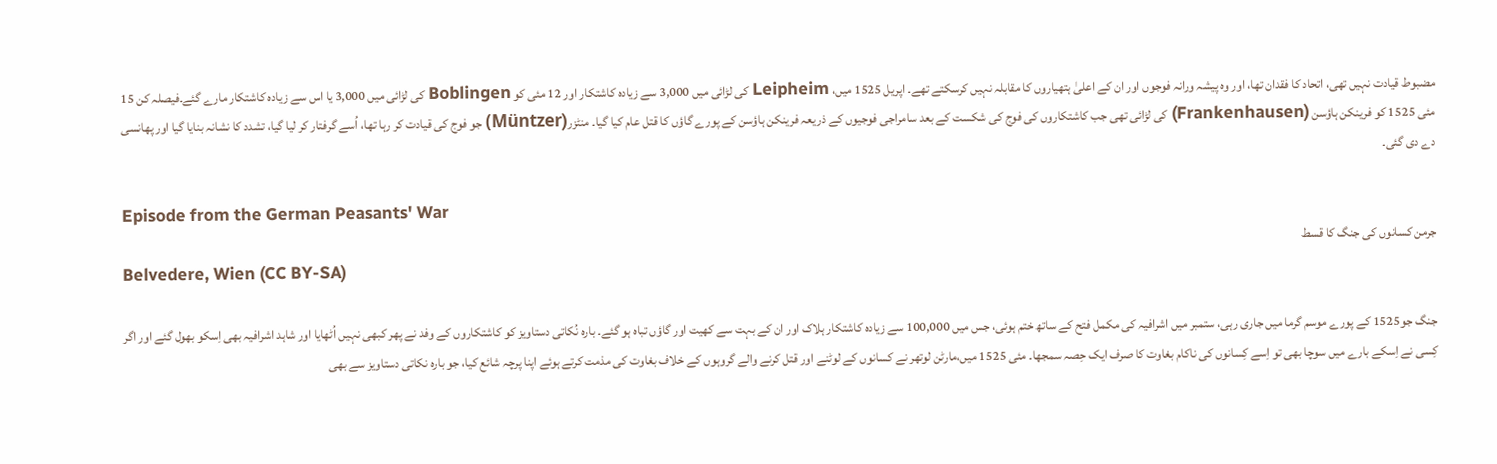مضبوط قیادت نہیں تھی، اتحاد کا فقدان تھا، اور وہ پیشہ ورانہ فوجوں اور ان کے اعلیٰ ہتھیاروں کا مقابلہ نہیں کرسکتے تھے۔ اپریل 1525 میں، Leipheim کی لڑائی میں 3,000 سے زیادہ کاشتکار اور 12 مئی کو Boblingen کی لڑائی میں 3,000 یا اس سے زیادہ کاشتکار مارے گئے۔فیصلہ کن 15 مئی 1525 کو فرینکن ہاؤسن (Frankenhausen) کی لڑائی تھی جب کاشتکاروں کی فوج کی شکست کے بعد سامراجی فوجیوں کے ذریعہ فرینکن ہاؤسن کے پورے گاؤں کا قتل عام کیا گیا۔ منٹزر(Müntzer) جو فوج کی قیادت کر رہا تھا، اُسے گرفتار کر لیا گیا، تشدد کا نشانہ بنایا گیا اور پھانسی دے دی گئی۔

Episode from the German Peasants' War
جرمن کسانوں کی جنگ کا قسط
Belvedere, Wien (CC BY-SA)

جنگ جو1525 کے پورے موسم گرما میں جاری رہی، ستمبر میں اشرافیہ کی مکمل فتح کے ساتھ ختم ہوئی، جس میں 100,000 سے زیادہ کاشتکار ہلاک اور ان کے بہت سے کھیت اور گاؤں تباہ ہو گئے۔ بارہ نُکاتی دستاویز کو کاشتکاروں کے وفد نے پھر کبھی نہیں اُٹھایا اور شاہد اشرافیہ بھی اِسکو بھول گئے اور اگر کِسی نے اِسکے بارے میں سوچا بھی تو اِسے کِسانوں کی ناکام بغاوت کا صرف ایک حِصہ سمجھا۔ مئی 1525 میں،مارٹن لوتھر نے کسانوں کے لوٹنے اور قتل کرنے والے گروہوں کے خلاف بغاوت کی مذمت کرتے ہوئے اپنا پرچہ شائع کیا، جو بارہ نکاتی دستاویز سے بھی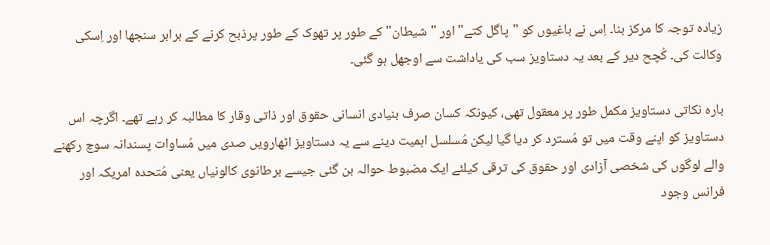زیادہ توجہ کا مرکز بنا۔ اِس نے باغیوں کو "پاگل کتے" اور "شیطان" کے طور پر تھوک کے طور پرذبح کرنے کے برابر سنجھا اور اِسکی وکالت کی۔ کُچح دیر کے بعد یہ دستاویز سب کی یاداشت سے اوجھل ہو گئی۔

بارہ نکاتی دستاویز مکمل طور پر معقول تھی، کیونکہ کسان صرف بنیادی انسانی حقوق اور ذاتی وقار کا مطالبہ کر رہے تھے۔ اگرچہ اس دستاویز کو اپنے وقت میں تو مُسترد کر دیا گیا لیکن مُسلسل اہمیت دینے سے یہ دستاویز اٹھارویں صدی میں مُساوات پسندانہ سوچ رکھنے والے لوگوں کی شخصی آزادی اور حقوق کی ترقی کیلئے ایک مضبوط حوالہ بن گئی جیسے برطانوی کالونیاں یعنی مُتحدہ امریکہ اور فرانس وجود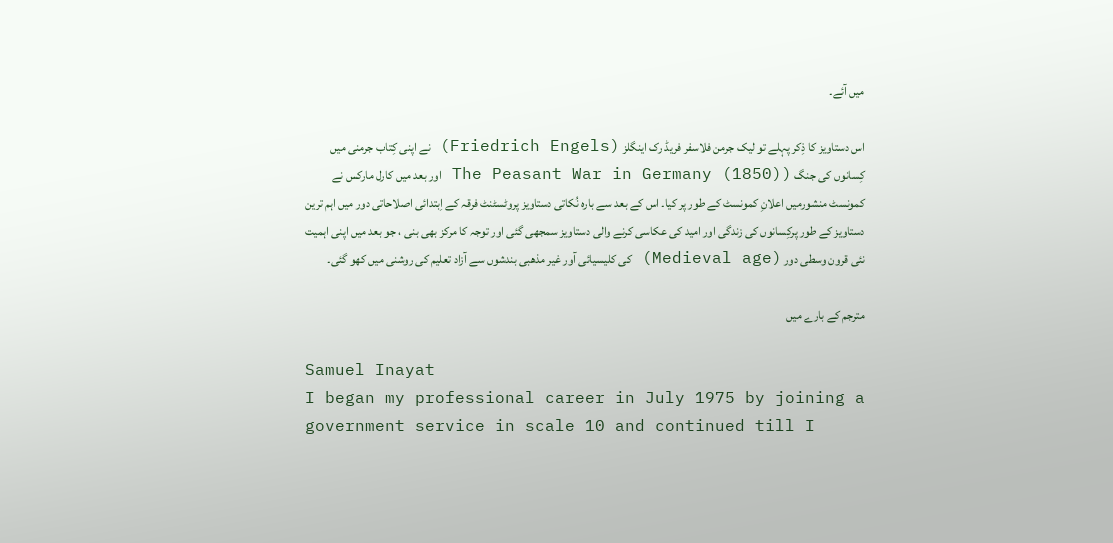میں آئے۔

اس دستاویز کا ذِکر پہلے تو لیک جرمن فلاسفر فریڈ رک اینگلز (Friedrich Engels) نے اپنی کِتاب جرمنی میں کِسانوں کی جنگ (The Peasant War in Germany (1850) اور بعد میں کارل مارکس نے کمونسٹ منشورمیں اعلانِ کمونسٹ کے طور پر کیا۔ اس کے بعد سے بارہ نُکاتی دستاویز پروٹسٹنٹ فرقہ کے اِبتدائی اصلاحاتی دور میں اہم ترین دستاویز کے طور پرکِسانوں کی زندگی اور امید کی عکاسی کرنے والی دستاویز سمجھی گئی اور توجہ کا مرکز بھی بنی ، جو بعد میں اپنی اہمیت نئی قرون وسطی دور (Medieval age) کی کلیسیائی آور غیر مذهبی بندشوں سے آزاد تعلیم کی روشنی میں کھو گئی۔

مترجم کے بارے میں

Samuel Inayat
I began my professional career in July 1975 by joining a government service in scale 10 and continued till I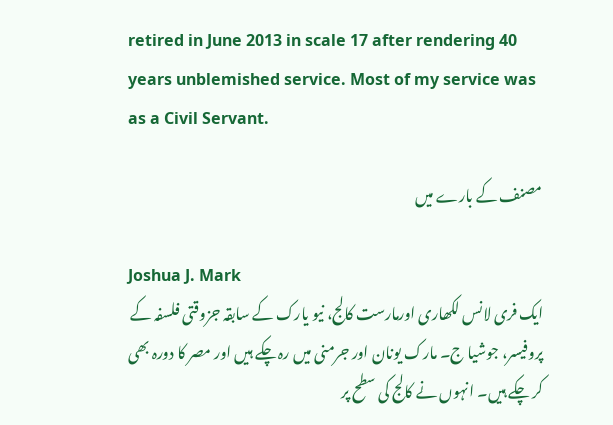retired in June 2013 in scale 17 after rendering 40 years unblemished service. Most of my service was as a Civil Servant.

مصنف کے بارے میں

Joshua J. Mark
ایک فری لانس لکھاری اورمارست کالج، نیو یارک کے سابقہ جزوقتی فلسفہ کے پروفیسر، جوشیا ج۔ مارک یونان اور جرمنی میں رہ چکے ہیں اور مصر کا دورہ بھی کر چکے ہیں۔ انہوں نے کالج کی سطح پر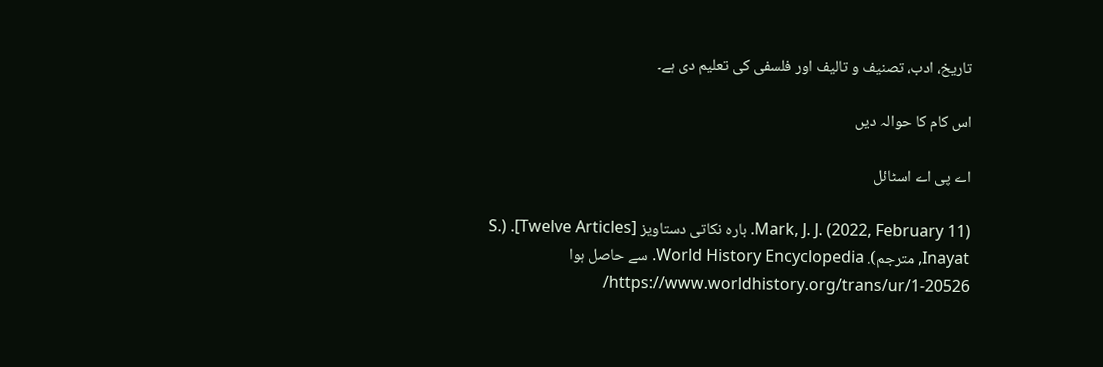تاریخ، ادب، تصنیف و تالیف اور فلسفی کی تعلیم دی ہے۔

اس کام کا حوالہ دیں

اے پی اے اسٹائل

Mark, J. J. (2022, February 11). بارہ نکاتی دستاویز [Twelve Articles]. (S. Inayat, مترجم). World History Encyclopedia. سے حاصل ہوا https://www.worldhistory.org/trans/ur/1-20526/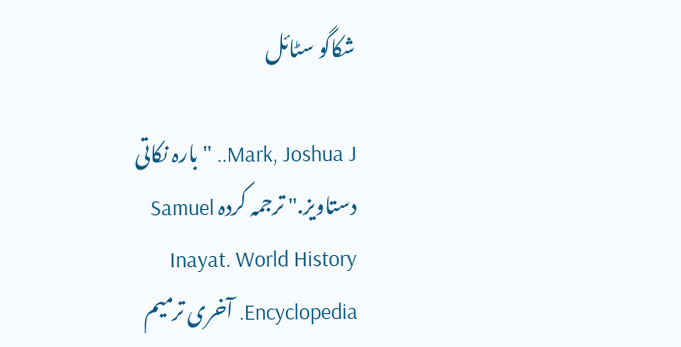شکاگو سٹائل

Mark, Joshua J.. "بارہ نکاتی دستاویز." ترجمہ کردہ Samuel Inayat. World History Encyclopedia. آخری ترمیم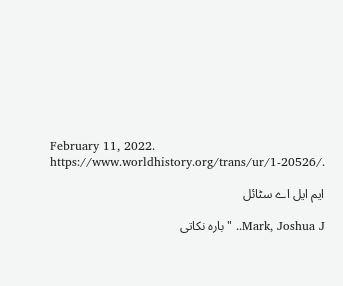February 11, 2022. https://www.worldhistory.org/trans/ur/1-20526/.

ایم ایل اے سٹائل

Mark, Joshua J.. "بارہ نکاتی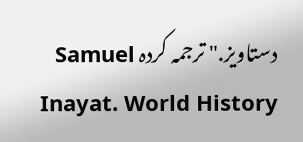دستاویز." ترجمہ کردہ Samuel Inayat. World History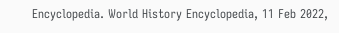Encyclopedia. World History Encyclopedia, 11 Feb 2022,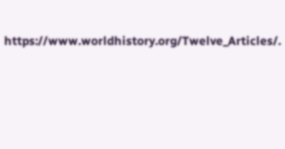https://www.worldhistory.org/Twelve_Articles/.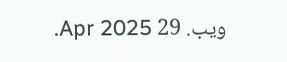ویب. 29 Apr 2025.